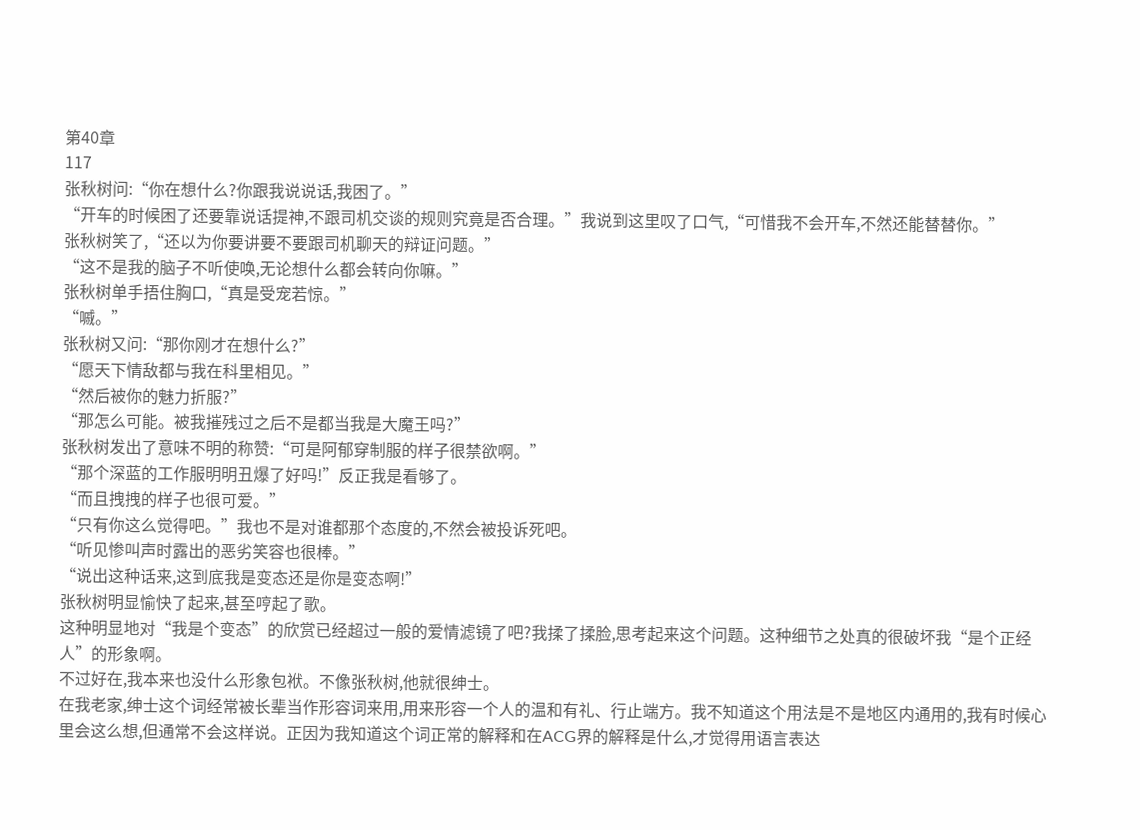第40章
117
张秋树问:“你在想什么?你跟我说说话,我困了。”
“开车的时候困了还要靠说话提神,不跟司机交谈的规则究竟是否合理。”我说到这里叹了口气,“可惜我不会开车,不然还能替替你。”
张秋树笑了,“还以为你要讲要不要跟司机聊天的辩证问题。”
“这不是我的脑子不听使唤,无论想什么都会转向你嘛。”
张秋树单手捂住胸口,“真是受宠若惊。”
“嘁。”
张秋树又问:“那你刚才在想什么?”
“愿天下情敌都与我在科里相见。”
“然后被你的魅力折服?”
“那怎么可能。被我摧残过之后不是都当我是大魔王吗?”
张秋树发出了意味不明的称赞:“可是阿郁穿制服的样子很禁欲啊。”
“那个深蓝的工作服明明丑爆了好吗!”反正我是看够了。
“而且拽拽的样子也很可爱。”
“只有你这么觉得吧。”我也不是对谁都那个态度的,不然会被投诉死吧。
“听见惨叫声时露出的恶劣笑容也很棒。”
“说出这种话来,这到底我是变态还是你是变态啊!”
张秋树明显愉快了起来,甚至哼起了歌。
这种明显地对“我是个变态”的欣赏已经超过一般的爱情滤镜了吧?我揉了揉脸,思考起来这个问题。这种细节之处真的很破坏我“是个正经人”的形象啊。
不过好在,我本来也没什么形象包袱。不像张秋树,他就很绅士。
在我老家,绅士这个词经常被长辈当作形容词来用,用来形容一个人的温和有礼、行止端方。我不知道这个用法是不是地区内通用的,我有时候心里会这么想,但通常不会这样说。正因为我知道这个词正常的解释和在ACG界的解释是什么,才觉得用语言表达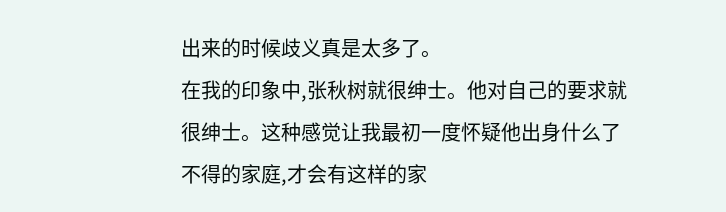出来的时候歧义真是太多了。
在我的印象中,张秋树就很绅士。他对自己的要求就很绅士。这种感觉让我最初一度怀疑他出身什么了不得的家庭,才会有这样的家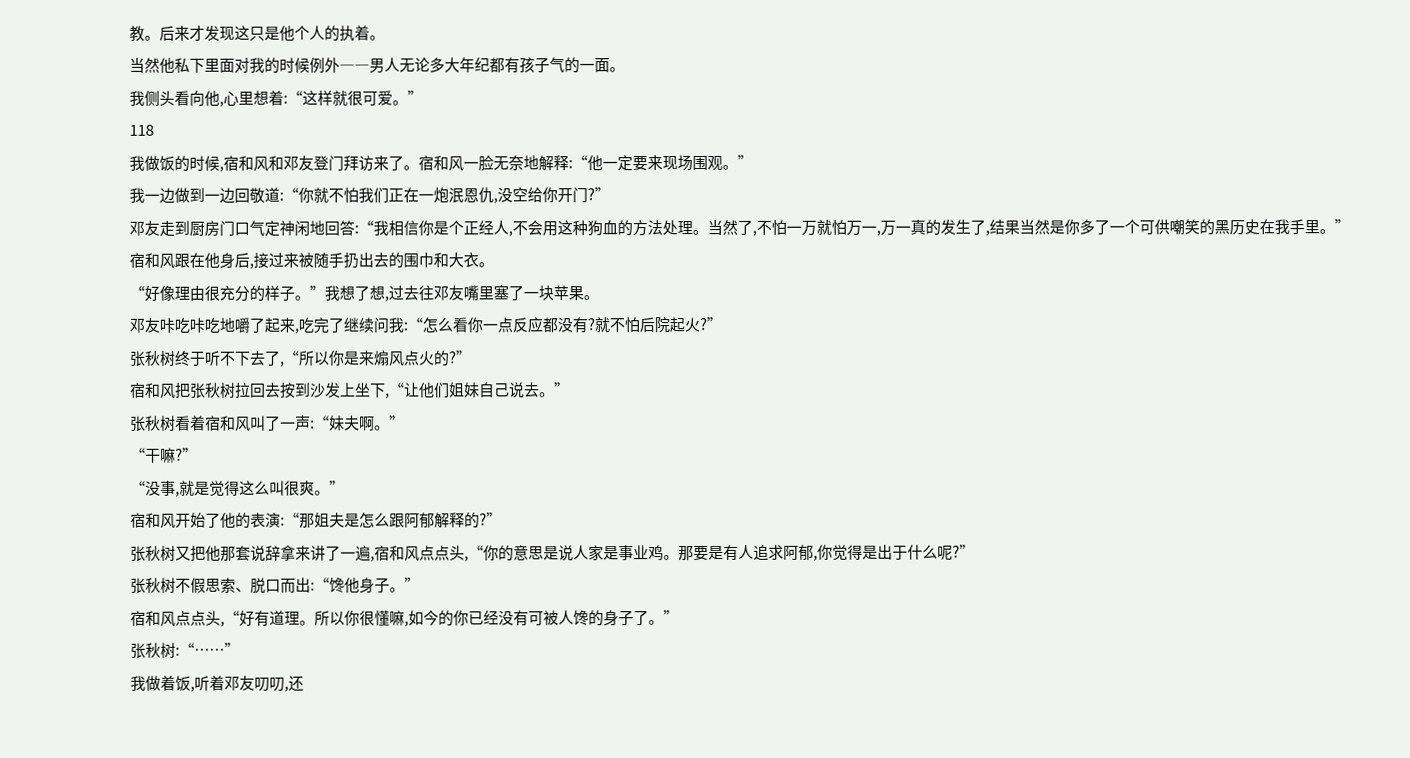教。后来才发现这只是他个人的执着。
当然他私下里面对我的时候例外――男人无论多大年纪都有孩子气的一面。
我侧头看向他,心里想着:“这样就很可爱。”
118
我做饭的时候,宿和风和邓友登门拜访来了。宿和风一脸无奈地解释:“他一定要来现场围观。”
我一边做到一边回敬道:“你就不怕我们正在一炮泯恩仇,没空给你开门?”
邓友走到厨房门口气定神闲地回答:“我相信你是个正经人,不会用这种狗血的方法处理。当然了,不怕一万就怕万一,万一真的发生了,结果当然是你多了一个可供嘲笑的黑历史在我手里。”
宿和风跟在他身后,接过来被随手扔出去的围巾和大衣。
“好像理由很充分的样子。”我想了想,过去往邓友嘴里塞了一块苹果。
邓友咔吃咔吃地嚼了起来,吃完了继续问我:“怎么看你一点反应都没有?就不怕后院起火?”
张秋树终于听不下去了,“所以你是来煽风点火的?”
宿和风把张秋树拉回去按到沙发上坐下,“让他们姐妹自己说去。”
张秋树看着宿和风叫了一声:“妹夫啊。”
“干嘛?”
“没事,就是觉得这么叫很爽。”
宿和风开始了他的表演:“那姐夫是怎么跟阿郁解释的?”
张秋树又把他那套说辞拿来讲了一遍,宿和风点点头,“你的意思是说人家是事业鸡。那要是有人追求阿郁,你觉得是出于什么呢?”
张秋树不假思索、脱口而出:“馋他身子。”
宿和风点点头,“好有道理。所以你很懂嘛,如今的你已经没有可被人馋的身子了。”
张秋树:“……”
我做着饭,听着邓友叨叨,还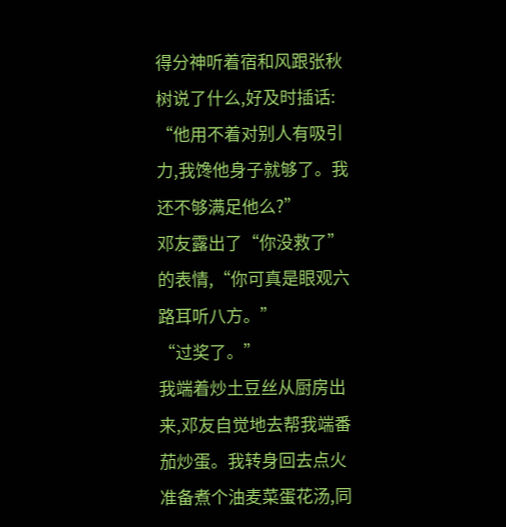得分神听着宿和风跟张秋树说了什么,好及时插话:
“他用不着对别人有吸引力,我馋他身子就够了。我还不够满足他么?”
邓友露出了“你没救了”的表情,“你可真是眼观六路耳听八方。”
“过奖了。”
我端着炒土豆丝从厨房出来,邓友自觉地去帮我端番茄炒蛋。我转身回去点火准备煮个油麦菜蛋花汤,同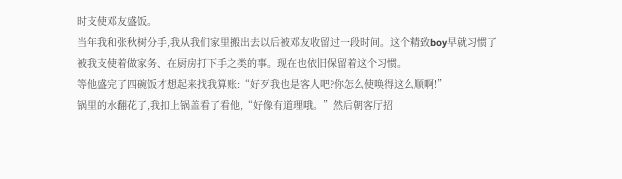时支使邓友盛饭。
当年我和张秋树分手,我从我们家里搬出去以后被邓友收留过一段时间。这个精致boy早就习惯了被我支使着做家务、在厨房打下手之类的事。现在也依旧保留着这个习惯。
等他盛完了四碗饭才想起来找我算账:“好歹我也是客人吧?你怎么使唤得这么顺啊!”
锅里的水翻花了,我扣上锅盖看了看他,“好像有道理哦。”然后朝客厅招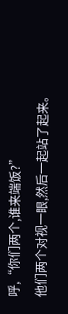呼,“你们两个,谁来端饭?”
他们两个对视一眼,然后一起站了起来。